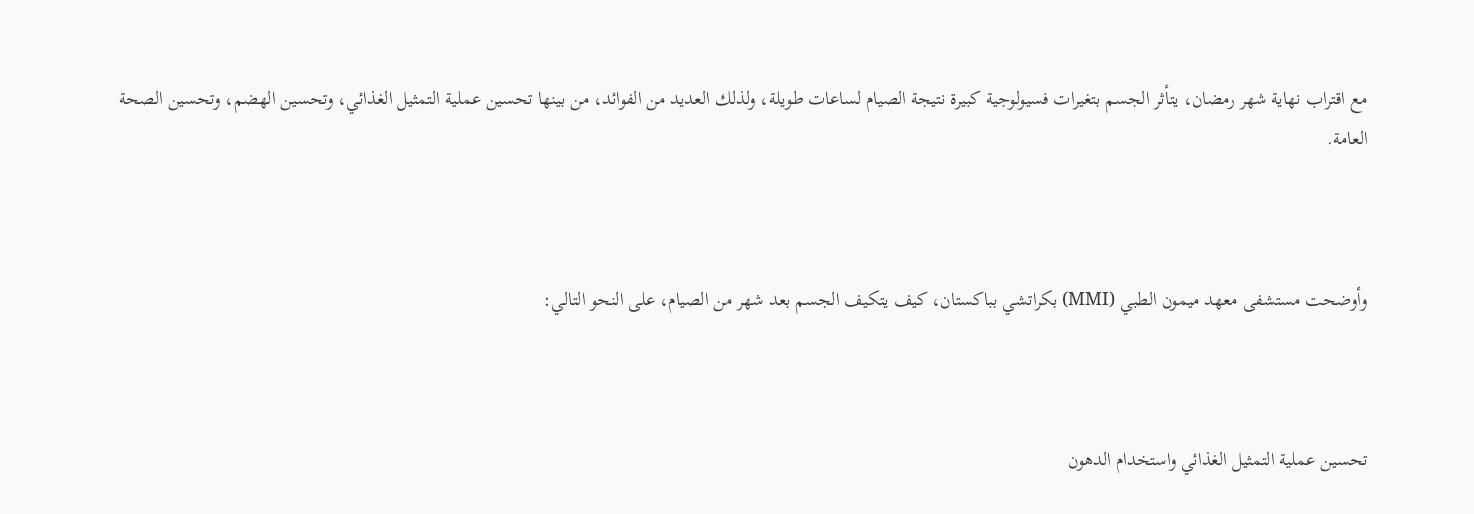مع اقتراب نهاية شهر رمضان، يتأثر الجسم بتغيرات فسيولوجية كبيرة نتيجة الصيام لساعات طويلة، ولذلك العديد من الفوائد، من بينها تحسين عملية التمثيل الغذائي، وتحسين الهضم، وتحسين الصحة العامة.



وأوضحت مستشفى معهد ميمون الطبي (MMI) بكراتشي بباكستان، كيف يتكيف الجسم بعد شهر من الصيام، على النحو التالي:



تحسين عملية التمثيل الغذائي واستخدام الدهون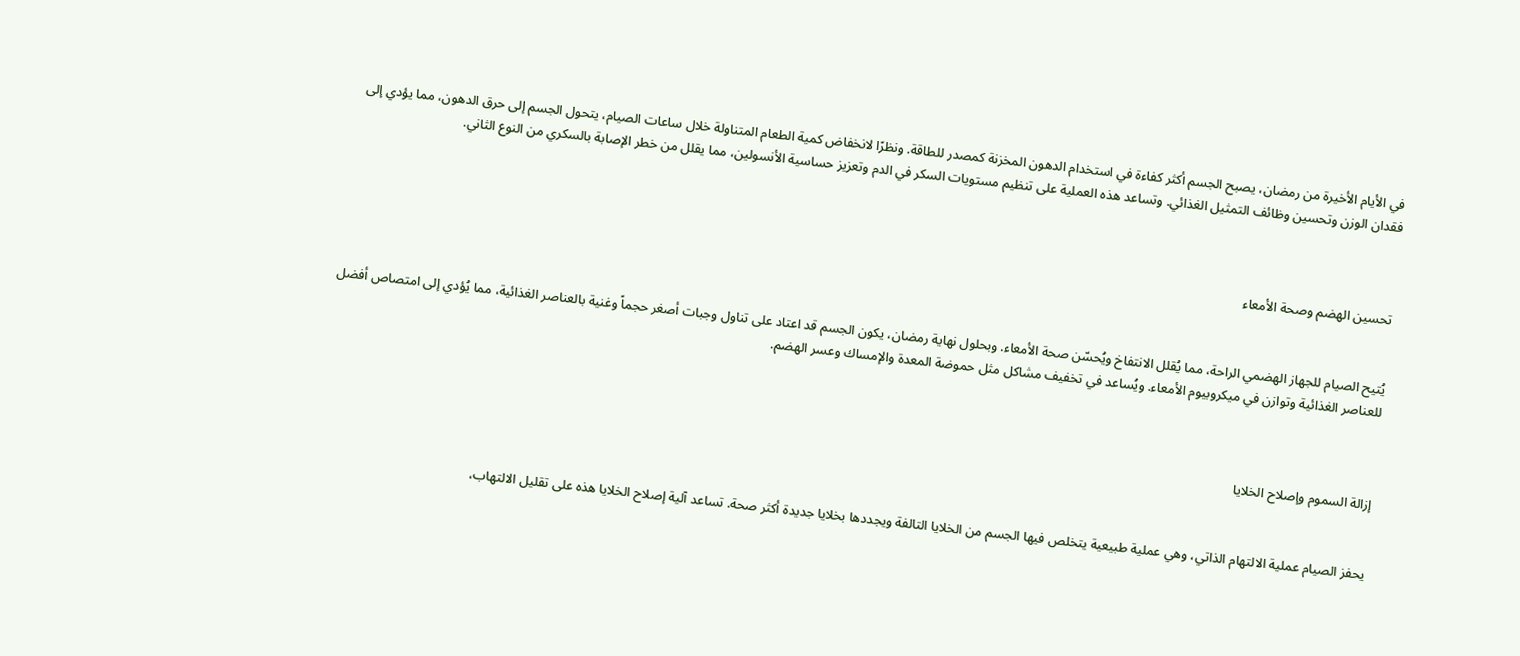في الأيام الأخيرة من رمضان، يصبح الجسم أكثر كفاءة في استخدام الدهون المخزنة كمصدر للطاقة. ونظرًا لانخفاض كمية الطعام المتناولة خلال ساعات الصيام، يتحول الجسم إلى حرق الدهون، مما يؤدي إلى فقدان الوزن وتحسين وظائف التمثيل الغذائي. وتساعد هذه العملية على تنظيم مستويات السكر في الدم وتعزيز حساسية الأنسولين، مما يقلل من خطر الإصابة بالسكري من النوع الثاني.



تحسين الهضم وصحة الأمعاء


يُتيح الصيام للجهاز الهضمي الراحة، مما يُقلل الانتفاخ ويُحسّن صحة الأمعاء. وبحلول نهاية رمضان، يكون الجسم قد اعتاد على تناول وجبات أصغر حجماً وغنية بالعناصر الغذائية، مما يُؤدي إلى امتصاص أفضل للعناصر الغذائية وتوازن في ميكروبيوم الأمعاء. ويُساعد في تخفيف مشاكل مثل حموضة المعدة والإمساك وعسر الهضم.



إزالة السموم وإصلاح الخلايا


يحفز الصيام عملية الالتهام الذاتي، وهي عملية طبيعية يتخلص فيها الجسم من الخلايا التالفة ويجددها بخلايا جديدة أكثر صحة. تساعد آلية إصلاح الخلايا هذه على تقليل الالتهاب،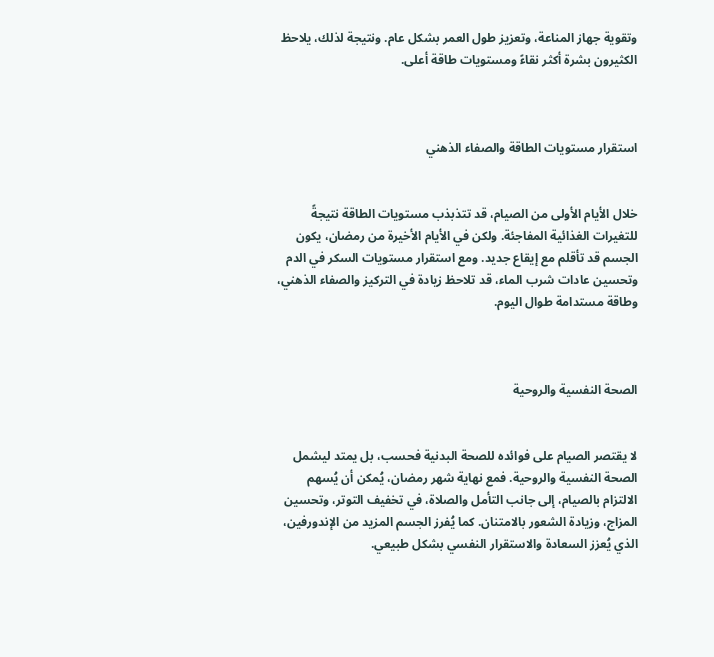وتقوية جهاز المناعة، وتعزيز طول العمر بشكل عام. ونتيجة لذلك، يلاحظ الكثيرون بشرة أكثر نقاءً ومستويات طاقة أعلى.



استقرار مستويات الطاقة والصفاء الذهني


خلال الأيام الأولى من الصيام، قد تتذبذب مستويات الطاقة نتيجةً للتغيرات الغذائية المفاجئة. ولكن في الأيام الأخيرة من رمضان، يكون الجسم قد تأقلم مع إيقاع جديد. ومع استقرار مستويات السكر في الدم وتحسين عادات شرب الماء، قد تلاحظ زيادة في التركيز والصفاء الذهني، وطاقة مستدامة طوال اليوم.



الصحة النفسية والروحية


لا يقتصر الصيام على فوائده للصحة البدنية فحسب، بل يمتد ليشمل الصحة النفسية والروحية. فمع نهاية شهر رمضان، يُمكن أن يُسهم الالتزام بالصيام، إلى جانب التأمل والصلاة، في تخفيف التوتر، وتحسين المزاج، وزيادة الشعور بالامتنان. كما يُفرز الجسم المزيد من الإندورفين، الذي يُعزز السعادة والاستقرار النفسي بشكل طبيعي.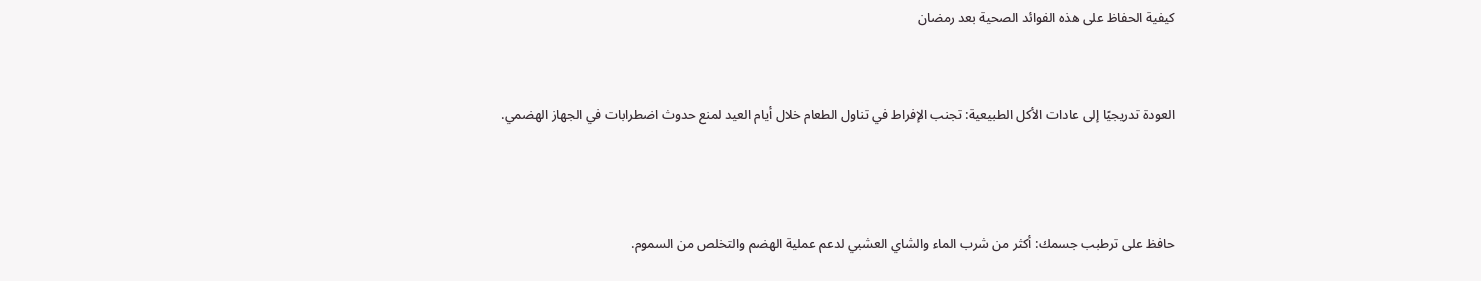كيفية الحفاظ على هذه الفوائد الصحية بعد رمضان


العودة تدريجيًا إلى عادات الأكل الطبيعية: تجنب الإفراط في تناول الطعام خلال أيام العيد لمنع حدوث اضطرابات في الجهاز الهضمي.



حافظ على ترطبب جسمك: أكثر من شرب الماء والشاي العشبي لدعم عملية الهضم والتخلص من السموم.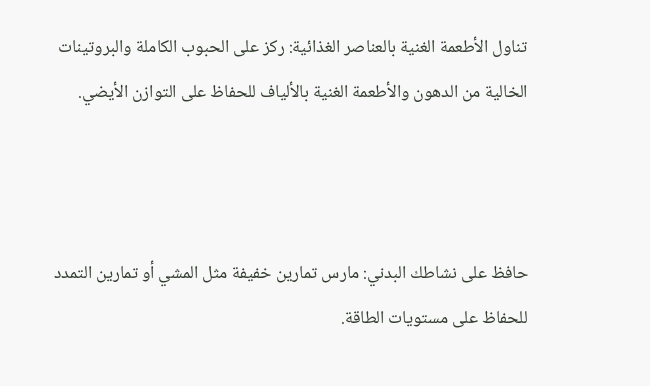تناول الأطعمة الغنية بالعناصر الغذائية: ركز على الحبوب الكاملة والبروتينات الخالية من الدهون والأطعمة الغنية بالألياف للحفاظ على التوازن الأيضي.



حافظ على نشاطك البدني: مارس تمارين خفيفة مثل المشي أو تمارين التمدد للحفاظ على مستويات الطاقة.